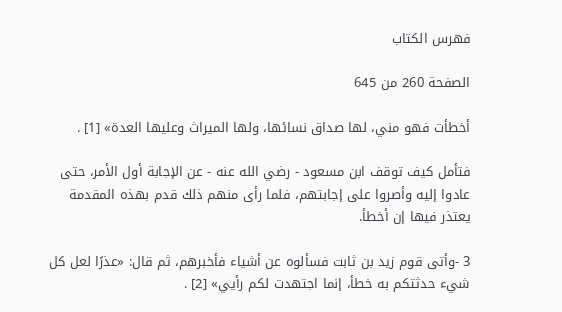فهرس الكتاب

الصفحة 260 من 645

أخطأت فهو مني، لها صداق نسائها، ولها الميراث وعليها العدة» [1] .

فتأمل كيف توقف ابن مسعود - رضي الله عنه - عن الإجابة أول الأمر، حتى عادوا إليه وأصروا على إجابتهم، فلما رأى منهم ذلك قدم بهذه المقدمة يعتذر فيها إن أخطأ.

3 -وأتى قوم زيد بن ثابت فسألوه عن أشياء فأخبرهم، ثم قال: «عذرًا لعل كل شيء حدثتكم به خطأ، إنما اجتهدت لكم رأيي» [2] .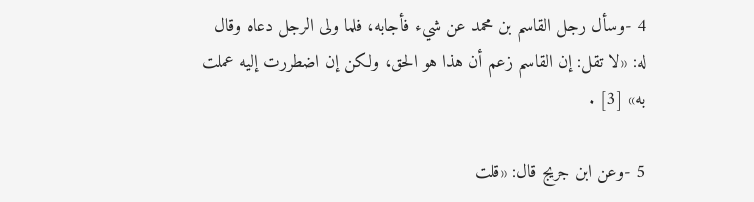4 -وسأل رجل القاسم بن محمد عن شيء فأجابه، فلما ولى الرجل دعاه وقال له: «لا تقل: إن القاسم زعم أن هذا هو الحق، ولكن إن اضطررت إليه عملت به» [3] .

5 -وعن ابن جريج قال: «قلت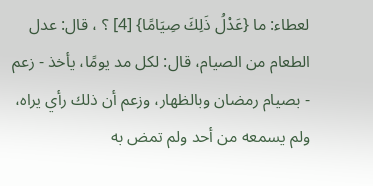لعطاء: ما {عَدْلُ ذَلِكَ صِيَامًا} [4] ؟ ، قال: عدل الطعام من الصيام، قال: لكل مد يومًا، يأخذ - زعم - بصيام رمضان وبالظهار، وزعم أن ذلك رأي يراه، ولم يسمعه من أحد ولم تمض به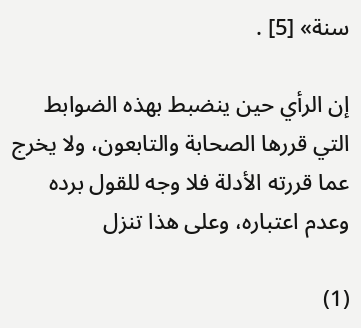سنة» [5] .

إن الرأي حين ينضبط بهذه الضوابط التي قررها الصحابة والتابعون، ولا يخرج عما قررته الأدلة فلا وجه للقول برده وعدم اعتباره، وعلى هذا تنزل

(1)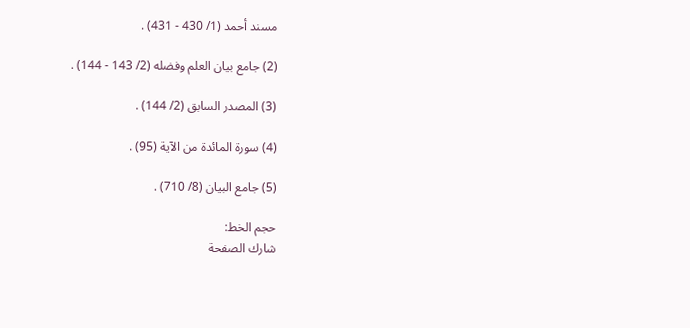مسند أحمد (1/ 430 - 431) .

(2) جامع بيان العلم وفضله (2/ 143 - 144) .

(3) المصدر السابق (2/ 144) .

(4) سورة المائدة من الآية (95) .

(5) جامع البيان (8/ 710) .

حجم الخط:
شارك الصفحة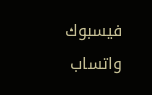فيسبوك واتساب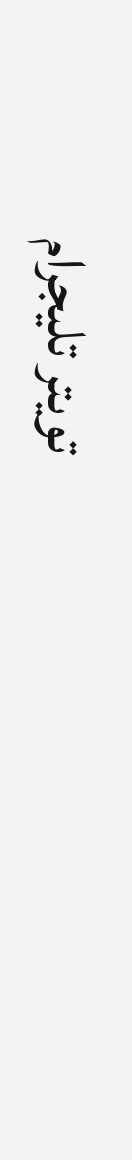تويتر تليجرام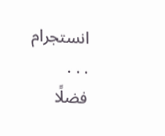انستجرام
. . .
فضلًا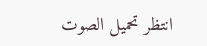انتظر تحميل الصوت